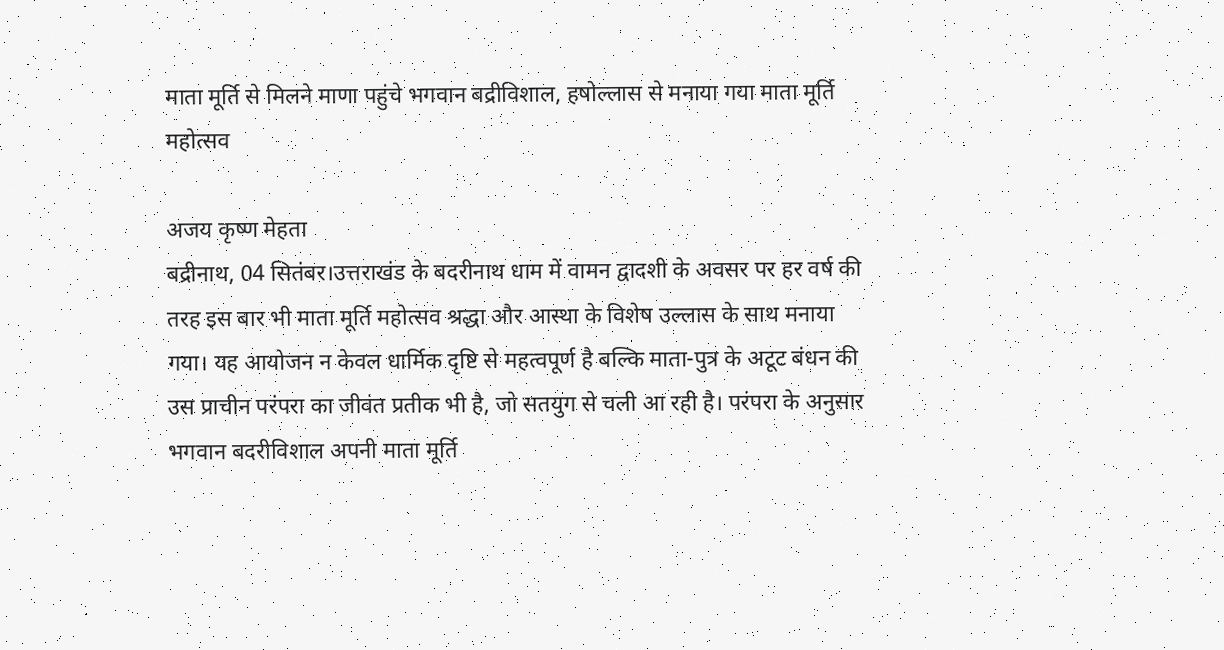माता मूर्ति से मिलने माणा पहुंचे भगवान बद्रीविशाल, हषोल्लास से मनाया गया माता मूर्ति महोत्सव

अजय कृष्ण मेहता
बद्रीनाथ, 04 सितंबर।उत्तराखंड के बदरीनाथ धाम में वामन द्वादशी के अवसर पर हर वर्ष की तरह इस बार भी माता मूर्ति महोत्सव श्रद्धा और आस्था के विशेष उल्लास के साथ मनाया गया। यह आयोजन न केवल धार्मिक दृष्टि से महत्वपूर्ण है बल्कि माता-पुत्र के अटूट बंधन की उस प्राचीन परंपरा का जीवंत प्रतीक भी है, जो सतयुग से चली आ रही है। परंपरा के अनुसार भगवान बदरीविशाल अपनी माता मूर्ति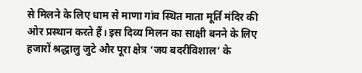से मिलने के लिए धाम से माणा गांव स्थित माता मूर्ति मंदिर की ओर प्रस्थान करते हैं। इस दिव्य मिलन का साक्षी बनने के लिए हजारों श्रद्धालु जुटे और पूरा क्षेत्र ‘जय बदरीविशाल’ के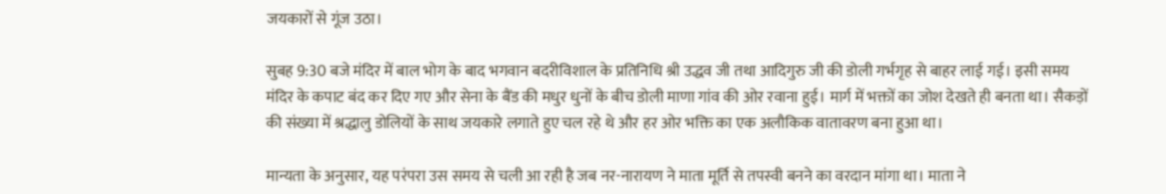जयकारों से गूंज उठा।

सुबह 9:30 बजे मंदिर में बाल भोग के बाद भगवान बदरीविशाल के प्रतिनिधि श्री उद्धव जी तथा आदिगुरु जी की डोली गर्भगृह से बाहर लाई गई। इसी समय मंदिर के कपाट बंद कर दिए गए और सेना के बैंड की मधुर धुनों के बीच डोली माणा गांव की ओर रवाना हुई। मार्ग में भक्तों का जोश देखते ही बनता था। सैकड़ों की संख्या में श्रद्धालु डोलियों के साथ जयकारे लगाते हुए चल रहे थे और हर ओर भक्ति का एक अलौकिक वातावरण बना हुआ था।

मान्यता के अनुसार, यह परंपरा उस समय से चली आ रही है जब नर-नारायण ने माता मूर्ति से तपस्वी बनने का वरदान मांगा था। माता ने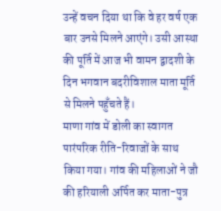उन्हें वचन दिया था कि वे हर वर्ष एक बार उनसे मिलने आएंगे। उसी आस्था की पूर्ति में आज भी वामन द्वादशी के दिन भगवान बदरीविशाल माता मूर्ति से मिलने पहुँचते हैं।
माणा गांव में डोली का स्वागत पारंपरिक रीति-रिवाजों के साथ किया गया। गांव की महिलाओं ने जौ की हरियाली अर्पित कर माता-पुत्र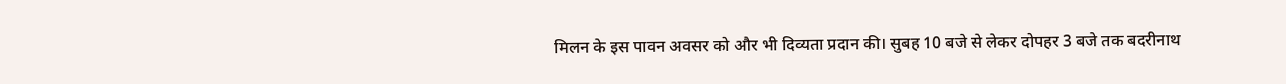मिलन के इस पावन अवसर को और भी दिव्यता प्रदान की। सुबह 10 बजे से लेकर दोपहर 3 बजे तक बदरीनाथ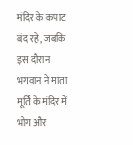मंदिर के कपाट बंद रहे, जबकि इस दौरान भगवान ने माता मूर्ति के मंदिर में भोग और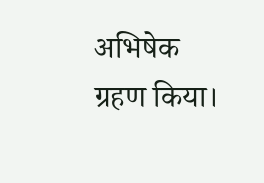अभिषेक ग्रहण किया।